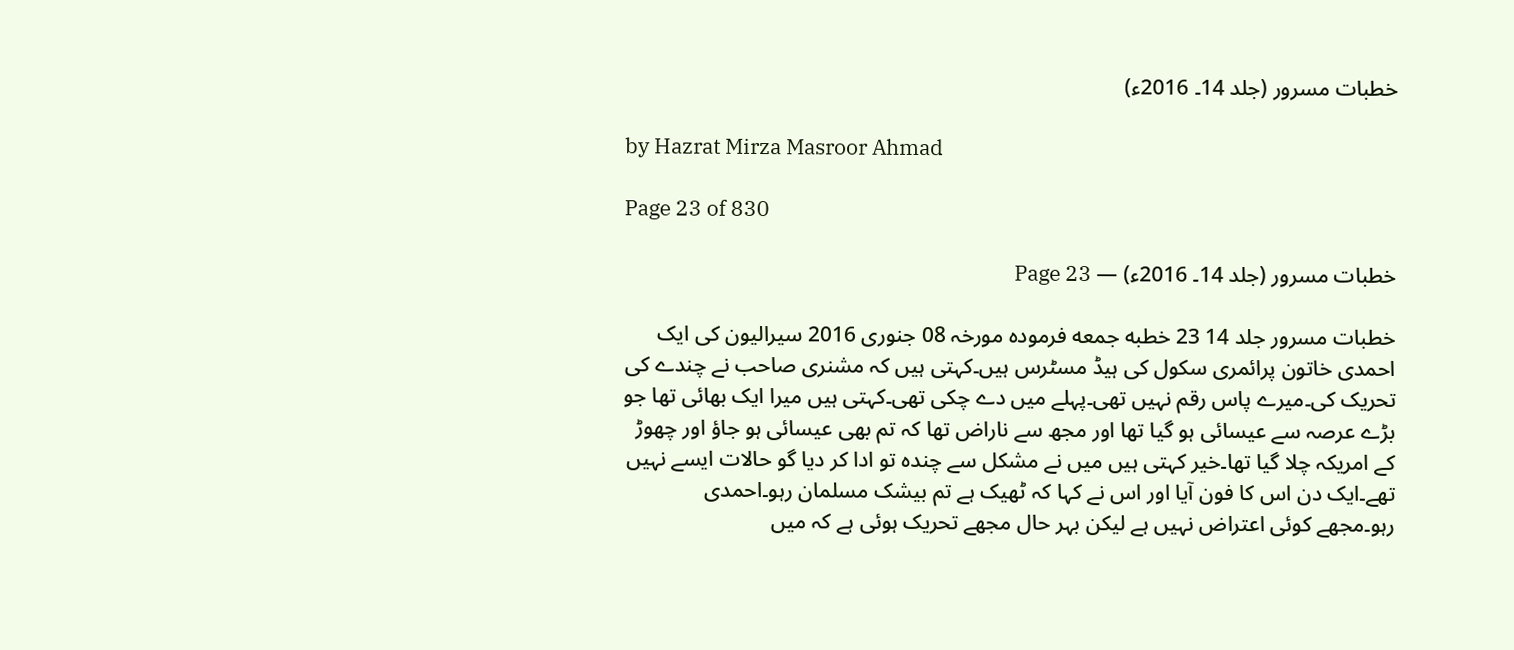خطبات مسرور (جلد 14۔ 2016ء)

by Hazrat Mirza Masroor Ahmad

Page 23 of 830

خطبات مسرور (جلد 14۔ 2016ء) — Page 23

خطبات مسرور جلد 14 23 خطبه جمعه فرمودہ مورخہ 08 جنوری 2016 سیرالیون کی ایک احمدی خاتون پرائمری سکول کی ہیڈ مسٹرس ہیں۔کہتی ہیں کہ مشنری صاحب نے چندے کی تحریک کی۔میرے پاس رقم نہیں تھی۔پہلے میں دے چکی تھی۔کہتی ہیں میرا ایک بھائی تھا جو بڑے عرصہ سے عیسائی ہو گیا تھا اور مجھ سے ناراض تھا کہ تم بھی عیسائی ہو جاؤ اور چھوڑ کے امریکہ چلا گیا تھا۔خیر کہتی ہیں میں نے مشکل سے چندہ تو ادا کر دیا گو حالات ایسے نہیں تھے۔ایک دن اس کا فون آیا اور اس نے کہا کہ ٹھیک ہے تم بیشک مسلمان رہو۔احمدی رہو۔مجھے کوئی اعتراض نہیں ہے لیکن بہر حال مجھے تحریک ہوئی ہے کہ میں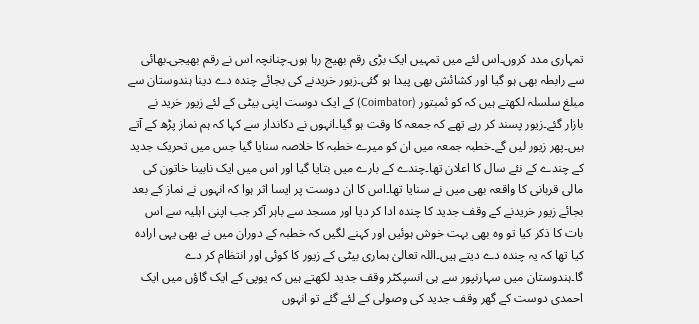تمہاری مدد کروں۔اس لئے میں تمہیں ایک بڑی رقم بھیج رہا ہوں۔چنانچہ اس نے رقم بھیجی۔بھائی سے رابطہ بھی ہو گیا اور کشائش بھی پیدا ہو گئی۔زیور خریدنے کی بجائے چندہ دے دینا ہندوستان سے مبلغ سلسلہ لکھتے ہیں کہ کو ئمبتور (Coimbator) کے ایک دوست اپنی بیٹی کے لئے زیور خرید نے بازار گئے۔زیور پسند کر رہے تھے کہ جمعہ کا وقت ہو گیا۔انہوں نے دکاندار سے کہا کہ ہم نماز پڑھ کے آتے ہیں۔پھر زیور لیں گے۔خطبہ جمعہ میں ان کو میرے خطبہ کا خلاصہ سنایا گیا جس میں تحریک جدید کے چندے کے نئے سال کا اعلان تھا۔چندے کے بارے میں بتایا گیا اور اس میں ایک نابینا خاتون کی مالی قربانی کا واقعہ بھی میں نے سنایا تھا۔اس کا ان دوست پر ایسا اثر ہوا کہ انہوں نے نماز کے بعد بجائے زیور خریدنے کے وقف جدید کا چندہ ادا کر دیا اور مسجد سے باہر آکر جب اپنی اہلیہ سے اس بات کا ذکر کیا تو وہ بھی بہت خوش ہوئیں اور کہنے لگیں کہ خطبہ کے دوران میں نے بھی یہی ارادہ کیا تھا کہ یہ چندہ دے دیتے ہیں۔اللہ تعالیٰ ہماری بیٹی کے زیور کا کوئی اور انتظام کر دے گا۔ہندوستان میں سہارنپور سے ہی انسپکٹر وقف جدید لکھتے ہیں کہ یوپی کے ایک گاؤں میں ایک احمدی دوست کے گھر وقف جدید کی وصولی کے لئے گئے تو انہوں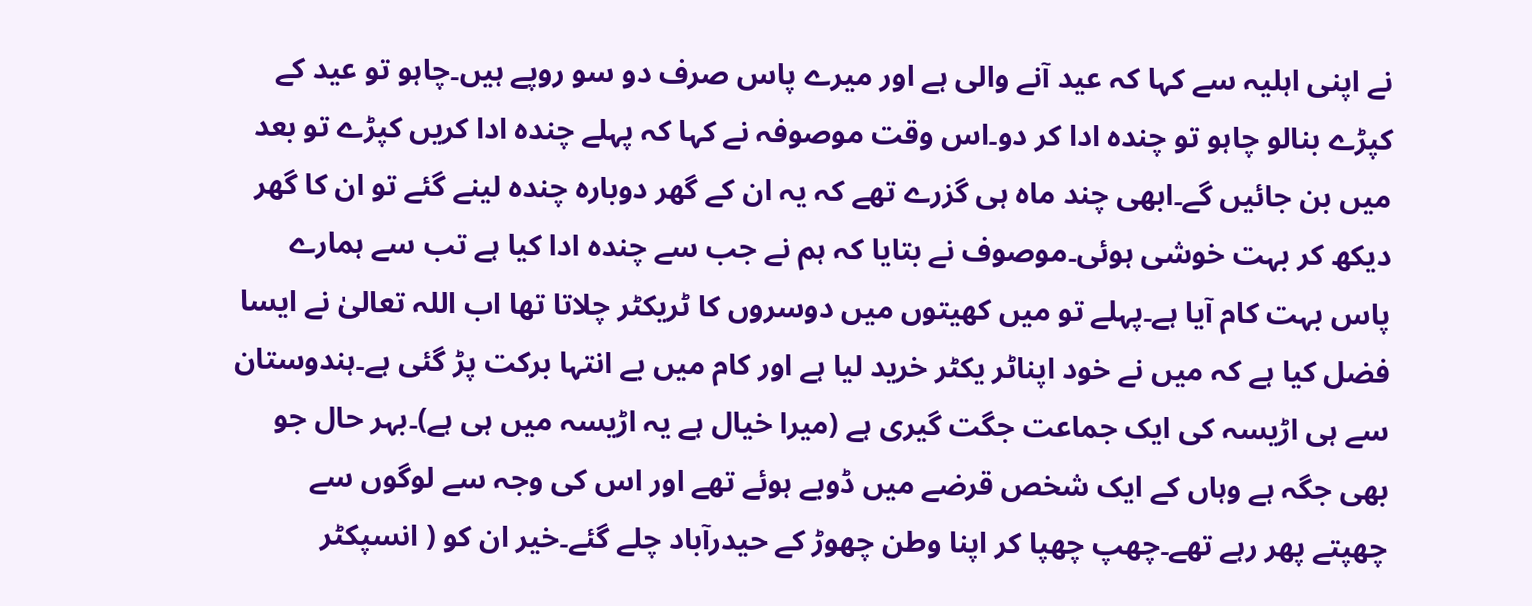نے اپنی اہلیہ سے کہا کہ عید آنے والی ہے اور میرے پاس صرف دو سو روپے ہیں۔چاہو تو عید کے کپڑے بنالو چاہو تو چندہ ادا کر دو۔اس وقت موصوفہ نے کہا کہ پہلے چندہ ادا کریں کپڑے تو بعد میں بن جائیں گے۔ابھی چند ماہ ہی گزرے تھے کہ یہ ان کے گھر دوبارہ چندہ لینے گئے تو ان کا گھر دیکھ کر بہت خوشی ہوئی۔موصوف نے بتایا کہ ہم نے جب سے چندہ ادا کیا ہے تب سے ہمارے پاس بہت کام آیا ہے۔پہلے تو میں کھیتوں میں دوسروں کا ٹریکٹر چلاتا تھا اب اللہ تعالیٰ نے ایسا فضل کیا ہے کہ میں نے خود اپناٹر یکٹر خرید لیا ہے اور کام میں بے انتہا برکت پڑ گئی ہے۔ہندوستان سے ہی اڑیسہ کی ایک جماعت جگت گیری ہے (میرا خیال ہے یہ اڑیسہ میں ہی ہے)۔بہر حال جو بھی جگہ ہے وہاں کے ایک شخص قرضے میں ڈوبے ہوئے تھے اور اس کی وجہ سے لوگوں سے چھپتے پھر رہے تھے۔چھپ چھپا کر اپنا وطن چھوڑ کے حیدرآباد چلے گئے۔خیر ان کو ( انسپکٹر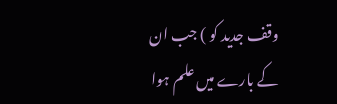وقف جدید کو ) جب ان کے بارے میں علم ہوا